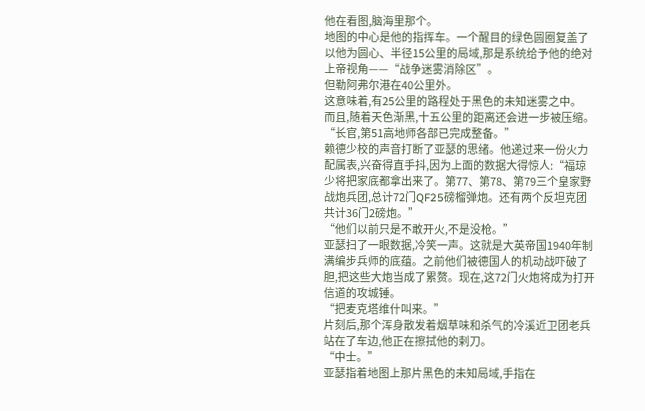他在看图,脑海里那个。
地图的中心是他的指挥车。一个醒目的绿色圆圈复盖了以他为圆心、半径15公里的局域,那是系统给予他的绝对上帝视角——“战争迷雾消除区”。
但勒阿弗尔港在40公里外。
这意味着,有25公里的路程处于黑色的未知迷雾之中。
而且,随着天色渐黑,十五公里的距离还会进一步被压缩。
“长官,第51高地师各部已完成整备。”
赖德少校的声音打断了亚瑟的思绪。他递过来一份火力配属表,兴奋得直手抖,因为上面的数据大得惊人:“福琼少将把家底都拿出来了。第77、第78、第79三个皇家野战炮兵团,总计72门QF25磅榴弹炮。还有两个反坦克团共计36门2磅炮。”
“他们以前只是不敢开火,不是没枪。”
亚瑟扫了一眼数据,冷笑一声。这就是大英帝国1940年制满编步兵师的底蕴。之前他们被德国人的机动战吓破了胆,把这些大炮当成了累赘。现在,这72门火炮将成为打开信道的攻城锤。
“把麦克塔维什叫来。”
片刻后,那个浑身散发着烟草味和杀气的冷溪近卫团老兵站在了车边,他正在擦拭他的剌刀。
“中士。”
亚瑟指着地图上那片黑色的未知局域,手指在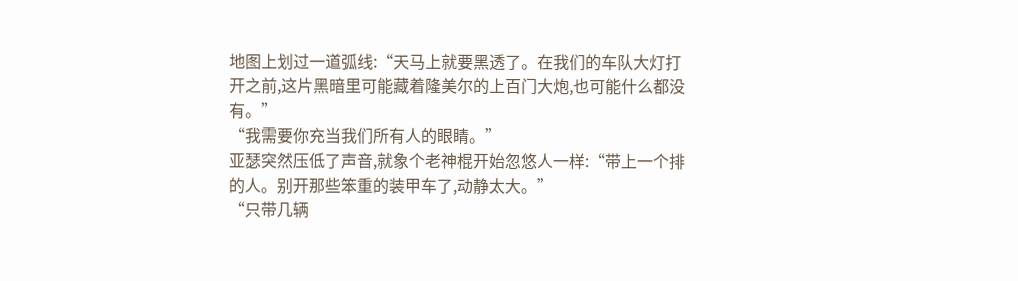地图上划过一道弧线:“天马上就要黑透了。在我们的车队大灯打开之前,这片黑暗里可能藏着隆美尔的上百门大炮,也可能什么都没有。”
“我需要你充当我们所有人的眼睛。”
亚瑟突然压低了声音,就象个老神棍开始忽悠人一样:“带上一个排的人。别开那些笨重的装甲车了,动静太大。”
“只带几辆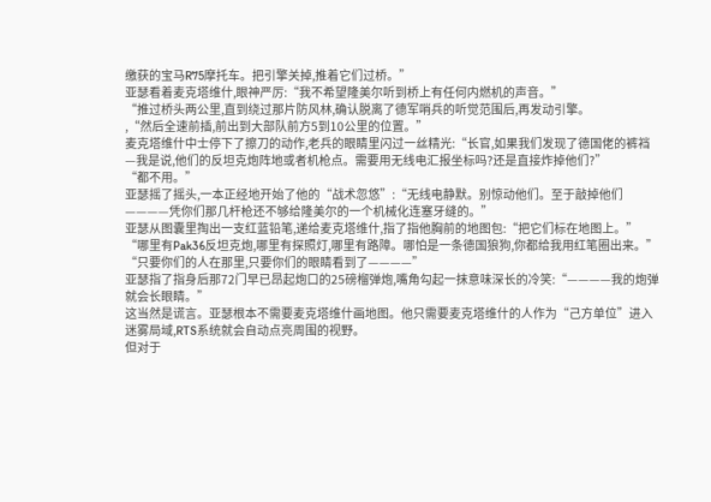缴获的宝马R75摩托车。把引擎关掉,推着它们过桥。”
亚瑟看着麦克塔维什,眼神严厉:“我不希望隆美尔听到桥上有任何内燃机的声音。”
“推过桥头两公里,直到绕过那片防风林,确认脱离了德军哨兵的听觉范围后,再发动引擎。
,“然后全速前插,前出到大部队前方5到10公里的位置。”
麦克塔维什中士停下了擦刀的动作,老兵的眼睛里闪过一丝精光:“长官,如果我们发现了德国佬的裤裆—我是说,他们的反坦克炮阵地或者机枪点。需要用无线电汇报坐标吗?还是直接炸掉他们?”
“都不用。”
亚瑟摇了摇头,一本正经地开始了他的“战术忽悠”:“无线电静默。别惊动他们。至于敲掉他们————凭你们那几杆枪还不够给隆美尔的一个机械化连塞牙缝的。”
亚瑟从图囊里掏出一支红蓝铅笔,递给麦克塔维什,指了指他胸前的地图包:“把它们标在地图上。”
“哪里有Pak36反坦克炮,哪里有探照灯,哪里有路障。哪怕是一条德国狼狗,你都给我用红笔圈出来。”
“只要你们的人在那里,只要你们的眼睛看到了————”
亚瑟指了指身后那72门早已昂起炮口的25磅榴弹炮,嘴角勾起一抹意味深长的冷笑:“————我的炮弹就会长眼睛。”
这当然是谎言。亚瑟根本不需要麦克塔维什画地图。他只需要麦克塔维什的人作为“己方单位”进入迷雾局域,RTS系统就会自动点亮周围的视野。
但对于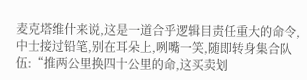麦克塔维什来说,这是一道合乎逻辑目责任重大的命令,中士接过铅笔,别在耳朵上,咧嘴一笑,随即转身集合队伍:“推两公里换四十公里的命,这买卖划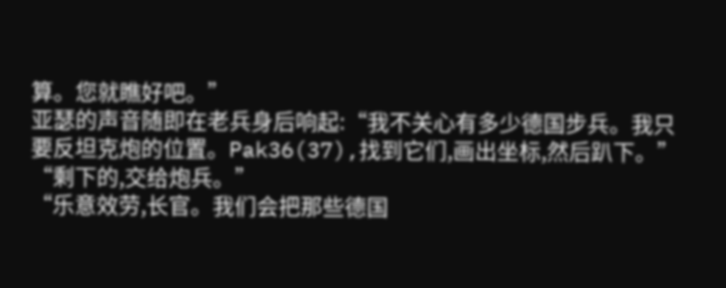算。您就瞧好吧。”
亚瑟的声音随即在老兵身后响起:“我不关心有多少德国步兵。我只要反坦克炮的位置。Pak36(37),找到它们,画出坐标,然后趴下。”
“剩下的,交给炮兵。”
“乐意效劳,长官。我们会把那些德国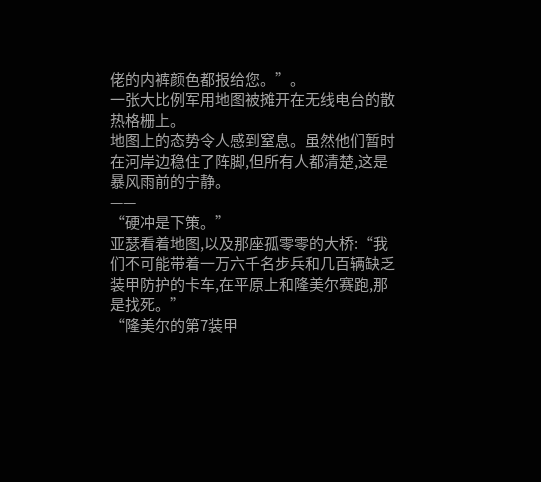佬的内裤颜色都报给您。”。
一张大比例军用地图被摊开在无线电台的散热格栅上。
地图上的态势令人感到窒息。虽然他们暂时在河岸边稳住了阵脚,但所有人都清楚,这是暴风雨前的宁静。
——
“硬冲是下策。”
亚瑟看着地图,以及那座孤零零的大桥:“我们不可能带着一万六千名步兵和几百辆缺乏装甲防护的卡车,在平原上和隆美尔赛跑,那是找死。”
“隆美尔的第7装甲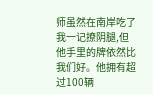师虽然在南岸吃了我一记撩阴腿,但他手里的牌依然比我们好。他拥有超过100辆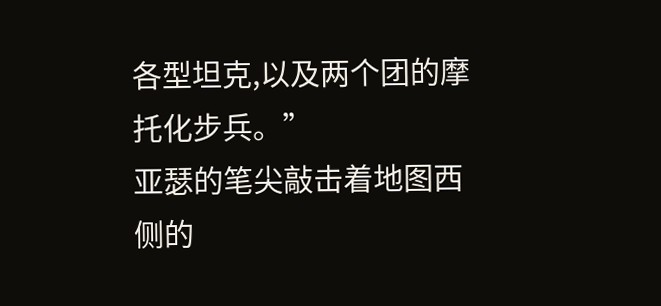各型坦克,以及两个团的摩托化步兵。”
亚瑟的笔尖敲击着地图西侧的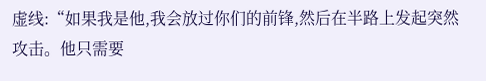虚线:“如果我是他,我会放过你们的前锋,然后在半路上发起突然攻击。他只需要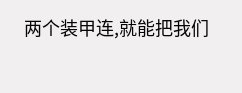两个装甲连,就能把我们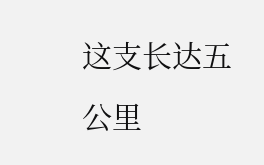这支长达五公里